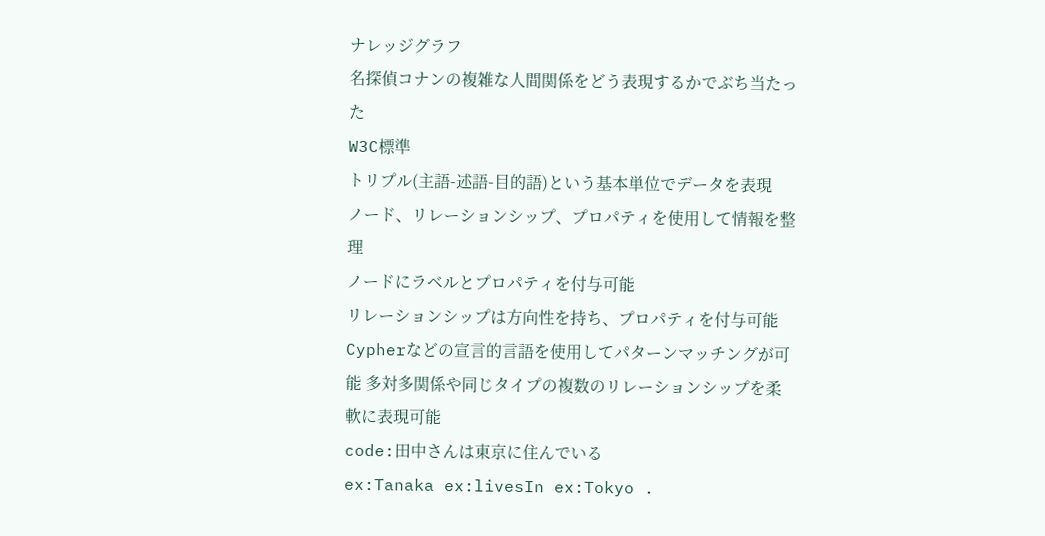ナレッジグラフ
名探偵コナンの複雑な人間関係をどう表現するかでぶち当たった
W3C標準
トリプル(主語-述語-目的語)という基本単位でデータを表現
ノード、リレーションシップ、プロパティを使用して情報を整理
ノードにラベルとプロパティを付与可能
リレーションシップは方向性を持ち、プロパティを付与可能
Cypherなどの宣言的言語を使用してパターンマッチングが可能 多対多関係や同じタイプの複数のリレーションシップを柔軟に表現可能
code:田中さんは東京に住んでいる
ex:Tanaka ex:livesIn ex:Tokyo .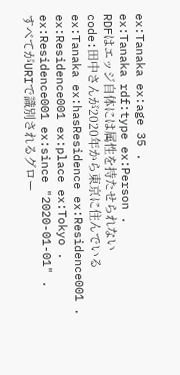ex:Tanaka ex:age 35 .
ex:Tanaka rdf:type ex:Person .
RDFはエッジ自体には属性を持たせられない
code:田中さんが2020年から東京に住んでいる
ex:Tanaka ex:hasResidence ex:Residence001 .
ex:Residence001 ex:place ex:Tokyo .
ex:Residence001 ex:since "2020-01-01" .
すべてがURIで識別されるグロー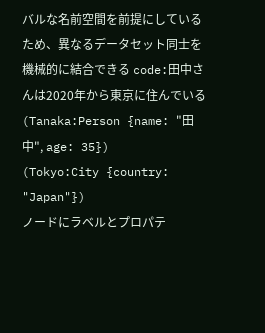バルな名前空間を前提にしているため、異なるデータセット同士を機械的に結合できる code:田中さんは2020年から東京に住んでいる
(Tanaka:Person {name: "田中", age: 35})
(Tokyo:City {country: "Japan"})
ノードにラベルとプロパテ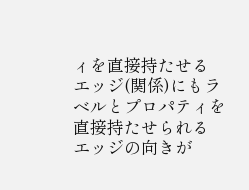ィを直接持たせる
エッジ(関係)にもラベルとプロパティを直接持たせられる
エッジの向きが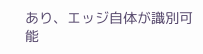あり、エッジ自体が識別可能